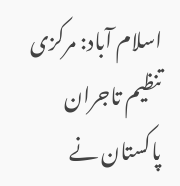اسلام آباد: مرکزی تنظیم تاجران پاکستان نے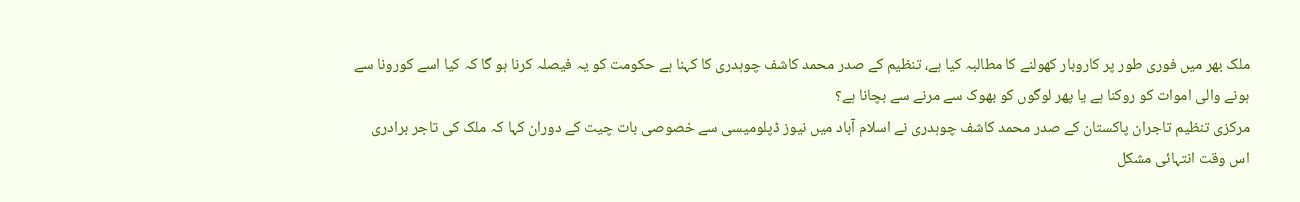ملک بھر میں فوری طور پر کاروبار کھولنے کا مطالبہ کیا ہے، تنظیم کے صدر محمد کاشف چوہدری کا کہنا ہے حکومت کو یہ فیصلہ کرنا ہو گا کہ کیا اسے کورونا سے ہونے والی اموات کو روکنا ہے یا پھر لوگوں کو بھوک سے مرنے سے بچانا ہے؟
مرکزی تنظیم تاجران پاکستان کے صدر محمد کاشف چوہدری نے اسلام آباد میں نیوز ڈپلومیسی سے خصوصی بات چیت کے دوران کہا کہ ملک کی تاجر برادری اس وقت انتہائی مشکل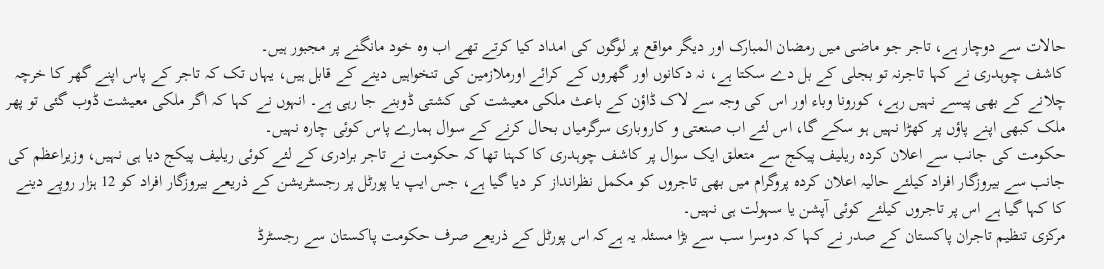حالات سے دوچار ہے، تاجر جو ماضی میں رمضان المبارک اور دیگر مواقع پر لوگوں کی امداد کیا کرتے تھے اب وہ خود مانگنے پر مجبور ہیں۔
کاشف چوہدری نے کہا تاجرنہ تو بجلی کے بل دے سکتا ہے، نہ دکانوں اور گھروں کے کرائے اورملازمین کی تنخواہیں دینے کے قابل ہیں، یہاں تک کہ تاجر کے پاس اپنے گھر کا خرچہ چلانے کے بھی پیسے نہیں رہے، کورونا وباء اور اس کی وجہ سے لاک ڈاؤن کے باعث ملکی معیشت کی کشتی ڈوبنے جا رہی ہے۔ انہوں نے کہا کہ اگر ملکی معیشت ڈوب گئی تو پھر ملک کبھی اپنے پاؤں پر کھڑا نہیں ہو سکے گا، اس لئے اب صنعتی و کاروباری سرگرمیاں بحال کرنے کے سوال ہمارے پاس کوئی چارہ نہیں۔
حکومت کی جانب سے اعلان کردہ ریلیف پیکج سے متعلق ایک سوال پر کاشف چوہدری کا کہنا تھا کہ حکومت نے تاجر برادری کے لئے کوئی ریلیف پیکج دیا ہی نہیں، وزیراعظم کی جانب سے بیروزگار افراد کیلئے حالیہ اعلان کردہ پروگرام میں بھی تاجروں کو مکمل نظرانداز کر دیا گیا ہے، جس ایپ یا پورٹل پر رجسٹریشن کے ذریعے بیروزگار افراد کو 12 ہزار روپے دینے کا کہا گیا ہے اس پر تاجروں کیلئے کوئی آپشن یا سہولت ہی نہیں۔
مرکزی تنظیم تاجران پاکستان کے صدر نے کہا کہ دوسرا سب سے بڑا مسئلہ یہ ہےکہ اس پورٹل کے ذریعے صرف حکومت پاکستان سے رجسٹرڈ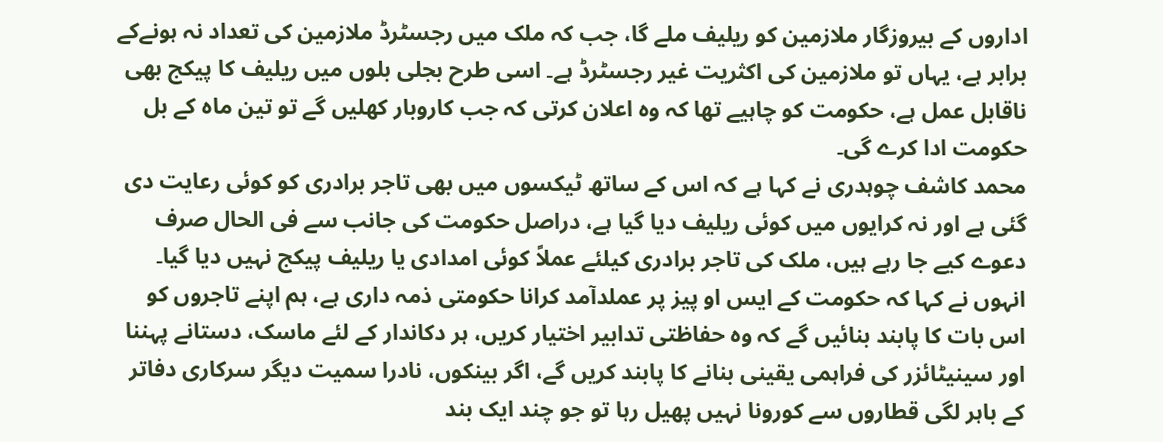اداروں کے بیروزگار ملازمین کو ریلیف ملے گا، جب کہ ملک میں رجسٹرڈ ملازمین کی تعداد نہ ہونےکے برابر ہے، یہاں تو ملازمین کی اکثریت غیر رجسٹرڈ ہے۔ اسی طرح بجلی بلوں میں ریلیف کا پیکج بھی ناقابل عمل ہے، حکومت کو چاہیے تھا کہ وہ اعلان کرتی کہ جب کاروبار کھلیں گے تو تین ماہ کے بل حکومت ادا کرے گی۔
محمد کاشف چوہدری نے کہا ہے کہ اس کے ساتھ ٹیکسوں میں بھی تاجر برادری کو کوئی رعایت دی گئی ہے اور نہ کرایوں میں کوئی ریلیف دیا گیا ہے، دراصل حکومت کی جانب سے فی الحال صرف دعوے کیے جا رہے ہیں، ملک کی تاجر برادری کیلئے عملاً کوئی امدادی یا ریلیف پیکج نہیں دیا گیا۔
انہوں نے کہا کہ حکومت کے ایس او پیز پر عملدآمد کرانا حکومتی ذمہ داری ہے، ہم اپنے تاجروں کو اس بات کا پابند بنائیں گے کہ وہ حفاظتی تدابیر اختیار کریں، ہر دکاندار کے لئے ماسک، دستانے پہننا اور سینیٹائزر کی فراہمی یقینی بنانے کا پابند کریں گے، اگر بینکوں، نادرا سمیت دیگر سرکاری دفاتر کے باہر لگی قطاروں سے کورونا نہیں پھیل رہا تو جو چند ایک بند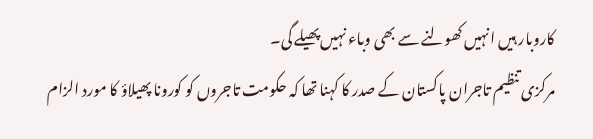کاروبار ہیں انہیں کھولنے سے بھی وباء نہیں پھیلے گی۔
مرکزی تنظیم تاجران پاکستان کے صدر کا کہنا تھا کہ حکومت تاجروں کو کورونا پھیلاؤ کا مورد الزام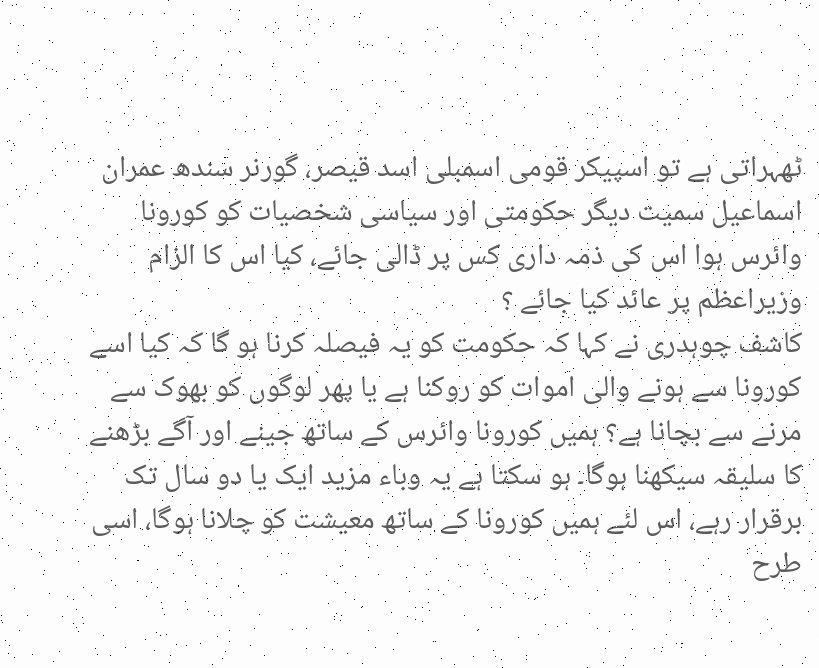ٹھہراتی ہے تو اسپیکر قومی اسمبلی اسد قیصر، گورنر سندھ عمران اسماعیل سمیت دیگر حکومتی اور سیاسی شخصیات کو کورونا وائرس ہوا اس کی ذمہ داری کس پر ڈالی جائے، کیا اس کا الزام وزیراعظم پر عائد کیا جائے ؟
کاشف چوہدری نے کہا کہ حکومت کو یہ فیصلہ کرنا ہو گا کہ کیا اسے کورونا سے ہونے والی اموات کو روکنا ہے یا پھر لوگوں کو بھوک سے مرنے سے بچانا ہے؟ ہمیں کورونا وائرس کے ساتھ جینے اور آگے بڑھنے کا سلیقہ سیکھنا ہوگا۔ ہو سکتا ہے یہ وباء مزید ایک یا دو سال تک برقرار رہے، اس لئے ہمیں کورونا کے ساتھ معیشت کو چلانا ہوگا، اسی طرح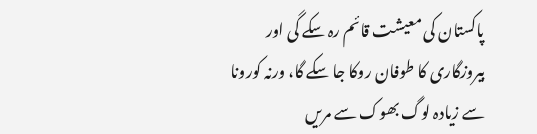پاکستان کی معیشت قائم رہ سکے گی اور بیروزگاری کا طوفان روکا جا سکے گا، ورنہ کورونا سے زیادہ لوگ بھوک سے مریں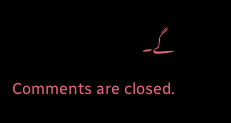گے۔
Comments are closed.